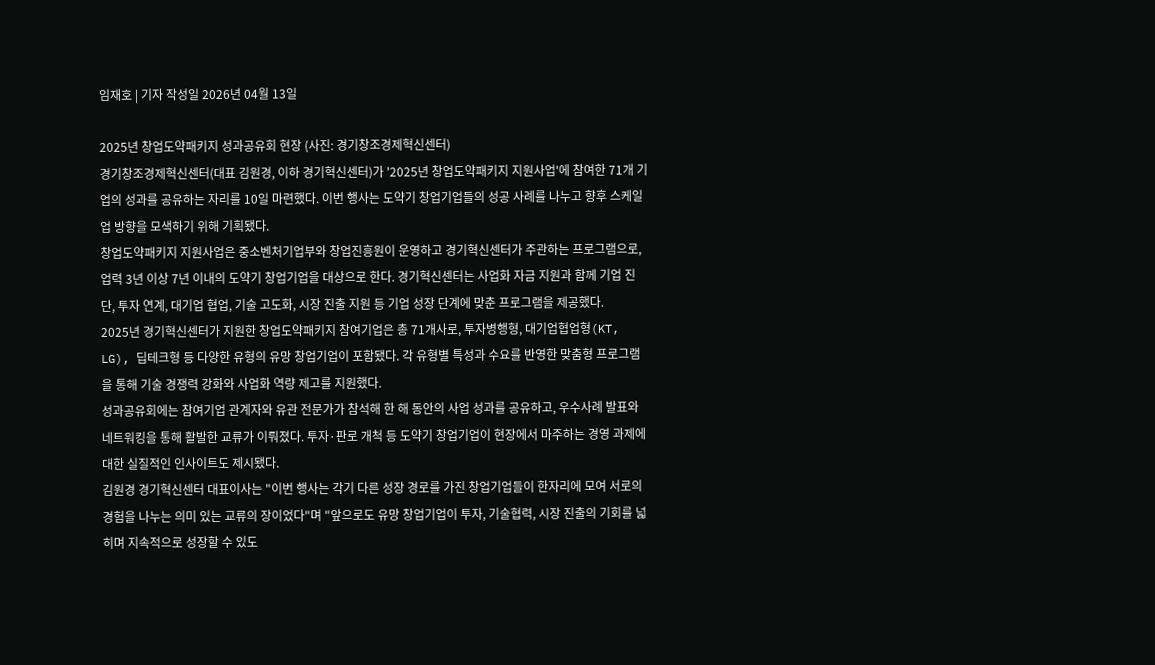임재호 | 기자 작성일 2026년 04월 13일

2025년 창업도약패키지 성과공유회 현장 (사진: 경기창조경제혁신센터)
경기창조경제혁신센터(대표 김원경, 이하 경기혁신센터)가 '2025년 창업도약패키지 지원사업'에 참여한 71개 기업의 성과를 공유하는 자리를 10일 마련했다. 이번 행사는 도약기 창업기업들의 성공 사례를 나누고 향후 스케일업 방향을 모색하기 위해 기획됐다.
창업도약패키지 지원사업은 중소벤처기업부와 창업진흥원이 운영하고 경기혁신센터가 주관하는 프로그램으로, 업력 3년 이상 7년 이내의 도약기 창업기업을 대상으로 한다. 경기혁신센터는 사업화 자금 지원과 함께 기업 진단, 투자 연계, 대기업 협업, 기술 고도화, 시장 진출 지원 등 기업 성장 단계에 맞춘 프로그램을 제공했다.
2025년 경기혁신센터가 지원한 창업도약패키지 참여기업은 총 71개사로, 투자병행형, 대기업협업형(KT, LG), 딥테크형 등 다양한 유형의 유망 창업기업이 포함됐다. 각 유형별 특성과 수요를 반영한 맞춤형 프로그램을 통해 기술 경쟁력 강화와 사업화 역량 제고를 지원했다.
성과공유회에는 참여기업 관계자와 유관 전문가가 참석해 한 해 동안의 사업 성과를 공유하고, 우수사례 발표와 네트워킹을 통해 활발한 교류가 이뤄졌다. 투자·판로 개척 등 도약기 창업기업이 현장에서 마주하는 경영 과제에 대한 실질적인 인사이트도 제시됐다.
김원경 경기혁신센터 대표이사는 "이번 행사는 각기 다른 성장 경로를 가진 창업기업들이 한자리에 모여 서로의 경험을 나누는 의미 있는 교류의 장이었다"며 "앞으로도 유망 창업기업이 투자, 기술협력, 시장 진출의 기회를 넓히며 지속적으로 성장할 수 있도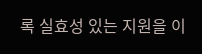록 실효성 있는 지원을 이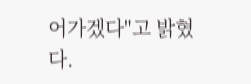어가겠다"고 밝혔다.